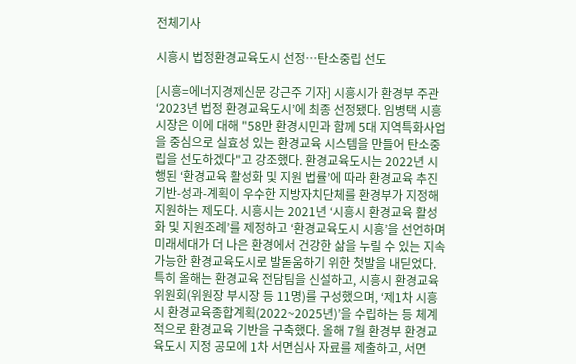전체기사

시흥시 법정환경교육도시 선정…탄소중립 선도

[시흥=에너지경제신문 강근주 기자] 시흥시가 환경부 주관 ‘2023년 법정 환경교육도시’에 최종 선정됐다. 임병택 시흥시장은 이에 대해 "58만 환경시민과 함께 5대 지역특화사업을 중심으로 실효성 있는 환경교육 시스템을 만들어 탄소중립을 선도하겠다"고 강조했다. 환경교육도시는 2022년 시행된 ‘환경교육 활성화 및 지원 법률’에 따라 환경교육 추진 기반-성과-계획이 우수한 지방자치단체를 환경부가 지정해 지원하는 제도다. 시흥시는 2021년 ‘시흥시 환경교육 활성화 및 지원조례’를 제정하고 ‘환경교육도시 시흥’을 선언하며 미래세대가 더 나은 환경에서 건강한 삶을 누릴 수 있는 지속가능한 환경교육도시로 발돋움하기 위한 첫발을 내딛었다. 특히 올해는 환경교육 전담팀을 신설하고, 시흥시 환경교육위원회(위원장 부시장 등 11명)를 구성했으며, ‘제1차 시흥시 환경교육종합계획(2022~2025년)’을 수립하는 등 체계적으로 환경교육 기반을 구축했다. 올해 7월 환경부 환경교육도시 지정 공모에 1차 서면심사 자료를 제출하고, 서면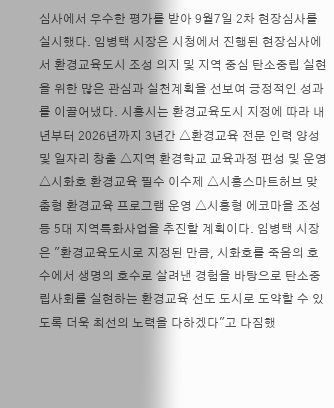심사에서 우수한 평가를 받아 9월7일 2차 현장심사를 실시했다. 임병택 시장은 시청에서 진행된 현장심사에서 환경교육도시 조성 의지 및 지역 중심 탄소중립 실현을 위한 많은 관심과 실천계획을 선보여 긍정적인 성과를 이끌어냈다. 시흥시는 환경교육도시 지정에 따라 내년부터 2026년까지 3년간 △환경교육 전문 인력 양성 및 일자리 창출 △지역 환경학교 교육과정 편성 및 운영 △시화호 환경교육 필수 이수제 △시흥스마트허브 맞춤형 환경교육 프로그램 운영 △시흥형 에코마을 조성 등 5대 지역특화사업을 추진할 계획이다. 임병택 시장은 "환경교육도시로 지정된 만큼, 시화호를 죽음의 호수에서 생명의 호수로 살려낸 경험을 바탕으로 탄소중립사회를 실현하는 환경교육 선도 도시로 도약할 수 있도록 더욱 최선의 노력을 다하겠다"고 다짐했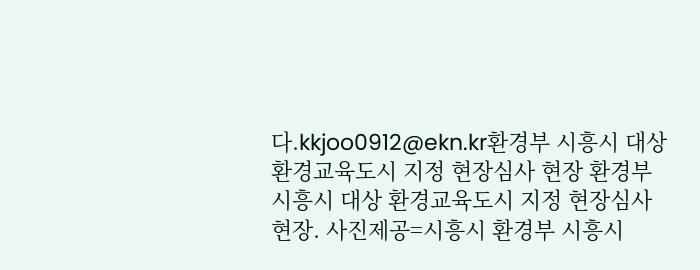다.kkjoo0912@ekn.kr환경부 시흥시 대상 환경교육도시 지정 현장심사 현장 환경부 시흥시 대상 환경교육도시 지정 현장심사 현장. 사진제공=시흥시 환경부 시흥시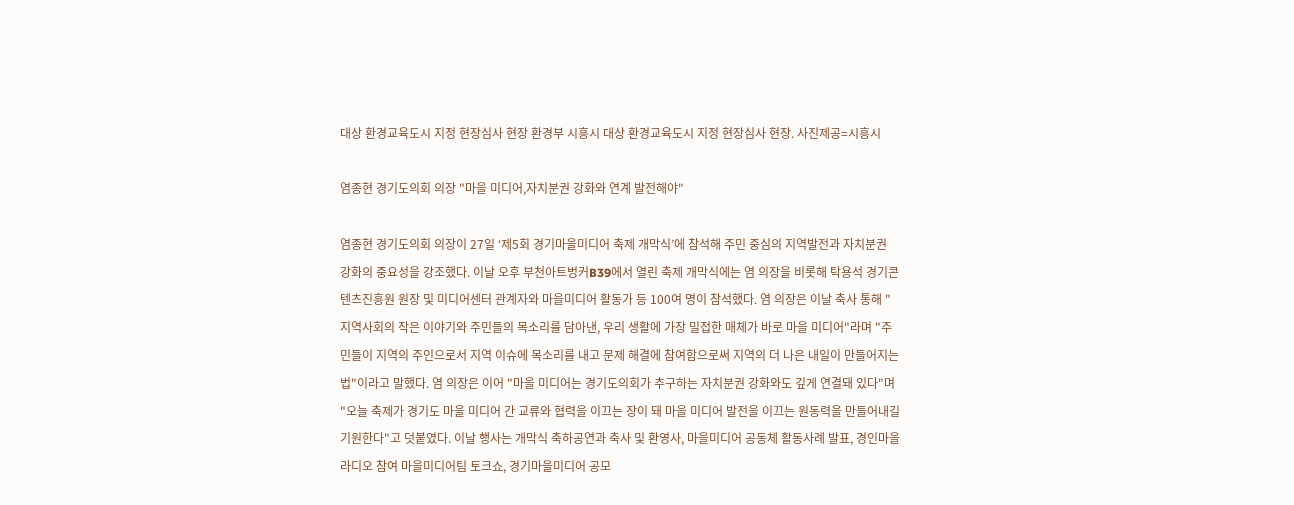대상 환경교육도시 지정 현장심사 현장 환경부 시흥시 대상 환경교육도시 지정 현장심사 현장. 사진제공=시흥시

염종현 경기도의회 의장 "마을 미디어,자치분권 강화와 연계 발전해야"

염종현 경기도의회 의장이 27일 ‘제5회 경기마을미디어 축제 개막식’에 참석해 주민 중심의 지역발전과 자치분권 강화의 중요성을 강조했다. 이날 오후 부천아트벙커B39에서 열린 축제 개막식에는 염 의장을 비롯해 탁용석 경기콘텐츠진흥원 원장 및 미디어센터 관계자와 마을미디어 활동가 등 100여 명이 참석했다. 염 의장은 이날 축사 통해 "지역사회의 작은 이야기와 주민들의 목소리를 담아낸, 우리 생활에 가장 밀접한 매체가 바로 마을 미디어"라며 "주민들이 지역의 주인으로서 지역 이슈에 목소리를 내고 문제 해결에 참여함으로써 지역의 더 나은 내일이 만들어지는 법"이라고 말했다. 염 의장은 이어 "마을 미디어는 경기도의회가 추구하는 자치분권 강화와도 깊게 연결돼 있다"며 "오늘 축제가 경기도 마을 미디어 간 교류와 협력을 이끄는 장이 돼 마을 미디어 발전을 이끄는 원동력을 만들어내길 기원한다"고 덧붙였다. 이날 행사는 개막식 축하공연과 축사 및 환영사, 마을미디어 공동체 활동사례 발표, 경인마을라디오 참여 마을미디어팀 토크쇼, 경기마을미디어 공모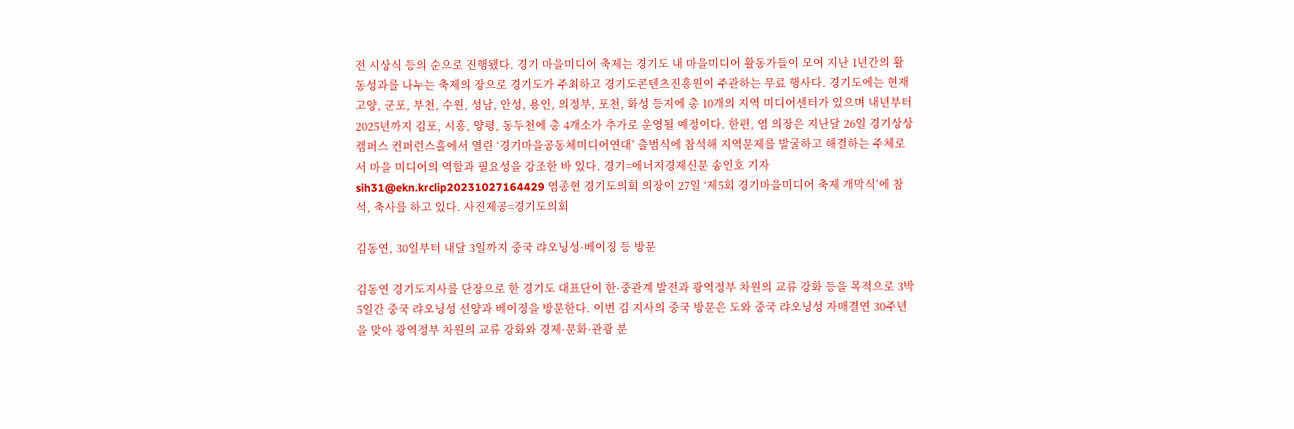전 시상식 등의 순으로 진행됐다. 경기 마을미디어 축제는 경기도 내 마을미디어 활동가들이 모여 지난 1년간의 활동성과를 나누는 축제의 장으로 경기도가 주최하고 경기도콘텐츠진흥원이 주관하는 무료 행사다. 경기도에는 현재 고양, 군포, 부천, 수원, 성남, 안성, 용인, 의정부, 포천, 화성 등지에 총 10개의 지역 미디어센터가 있으며 내년부터 2025년까지 김포, 시흥, 양평, 동두천에 총 4개소가 추가로 운영될 예정이다. 한편, 염 의장은 지난달 26일 경기상상캠퍼스 컨퍼런스홀에서 열린 ‘경기마을공동체미디어연대’ 출범식에 참석해 지역문제를 발굴하고 해결하는 주체로서 마을 미디어의 역할과 필요성을 강조한 바 있다. 경기=에너지경제신문 송인호 기자 sih31@ekn.krclip20231027164429 염종현 경기도의회 의장이 27일 ‘제5회 경기마을미디어 축제 개막식’에 참석, 축사를 하고 있다. 사진제공=경기도의회

김동연, 30일부터 내달 3일까지 중국 랴오닝성·베이징 등 방문

김동연 경기도지사를 단장으로 한 경기도 대표단이 한·중관계 발전과 광역정부 차원의 교류 강화 등을 목적으로 3박 5일간 중국 랴오닝성 선양과 베이징을 방문한다. 이번 김 지사의 중국 방문은 도와 중국 랴오닝성 자매결연 30주년을 맞아 광역정부 차원의 교류 강화와 경제·문화·관광 분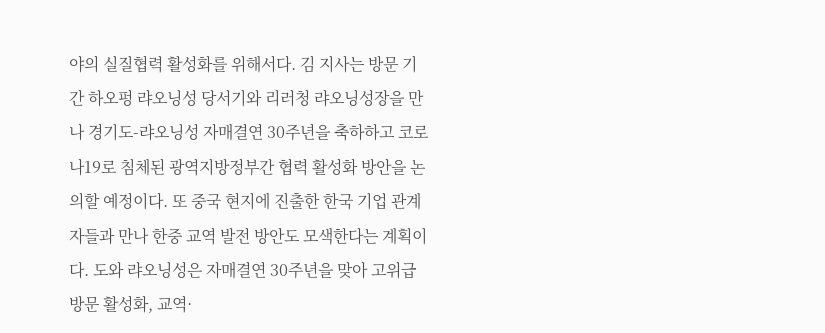야의 실질협력 활성화를 위해서다. 김 지사는 방문 기간 하오펑 랴오닝성 당서기와 리러청 랴오닝성장을 만나 경기도-랴오닝성 자매결연 30주년을 축하하고 코로나19로 침체된 광역지방정부간 협력 활성화 방안을 논의할 예정이다. 또 중국 현지에 진출한 한국 기업 관계자들과 만나 한중 교역 발전 방안도 모색한다는 계획이다. 도와 랴오닝성은 자매결연 30주년을 맞아 고위급 방문 활성화, 교역·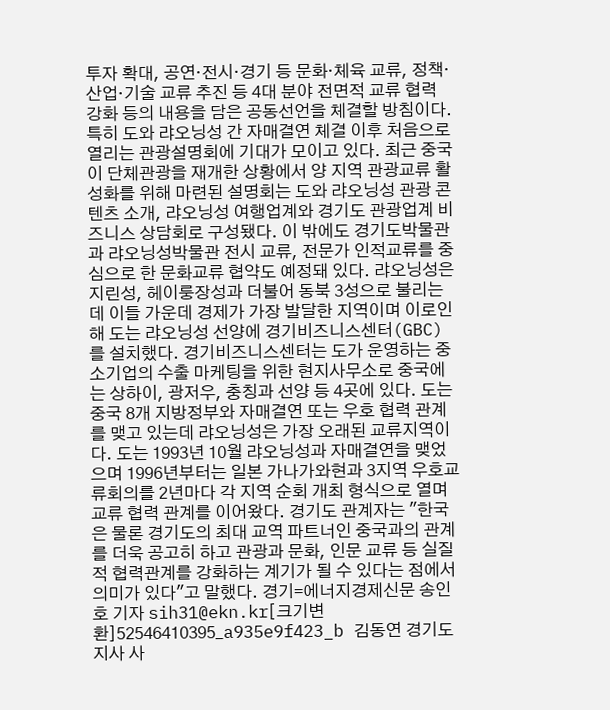투자 확대, 공연·전시·경기 등 문화·체육 교류, 정책·산업·기술 교류 추진 등 4대 분야 전면적 교류 협력 강화 등의 내용을 담은 공동선언을 체결할 방침이다. 특히 도와 랴오닝성 간 자매결연 체결 이후 처음으로 열리는 관광설명회에 기대가 모이고 있다. 최근 중국이 단체관광을 재개한 상황에서 양 지역 관광교류 활성화를 위해 마련된 설명회는 도와 랴오닝성 관광 콘텐츠 소개, 랴오닝성 여행업계와 경기도 관광업계 비즈니스 상담회로 구성됐다. 이 밖에도 경기도박물관과 랴오닝성박물관 전시 교류, 전문가 인적교류를 중심으로 한 문화교류 협약도 예정돼 있다. 랴오닝성은 지린성, 헤이룽장성과 더불어 동북 3성으로 불리는데 이들 가운데 경제가 가장 발달한 지역이며 이로인해 도는 랴오닝성 선양에 경기비즈니스센터(GBC)를 설치했다. 경기비즈니스센터는 도가 운영하는 중소기업의 수출 마케팅을 위한 현지사무소로 중국에는 상하이, 광저우, 충칭과 선양 등 4곳에 있다. 도는 중국 8개 지방정부와 자매결연 또는 우호 협력 관계를 맺고 있는데 랴오닝성은 가장 오래된 교류지역이다. 도는 1993년 10월 랴오닝성과 자매결연을 맺었으며 1996년부터는 일본 가나가와현과 3지역 우호교류회의를 2년마다 각 지역 순회 개최 형식으로 열며 교류 협력 관계를 이어왔다. 경기도 관계자는 "한국은 물론 경기도의 최대 교역 파트너인 중국과의 관계를 더욱 공고히 하고 관광과 문화, 인문 교류 등 실질적 협력관계를 강화하는 계기가 될 수 있다는 점에서 의미가 있다"고 말했다. 경기=에너지경제신문 송인호 기자 sih31@ekn.kr[크기변환]52546410395_a935e9f423_b 김동연 경기도지사 사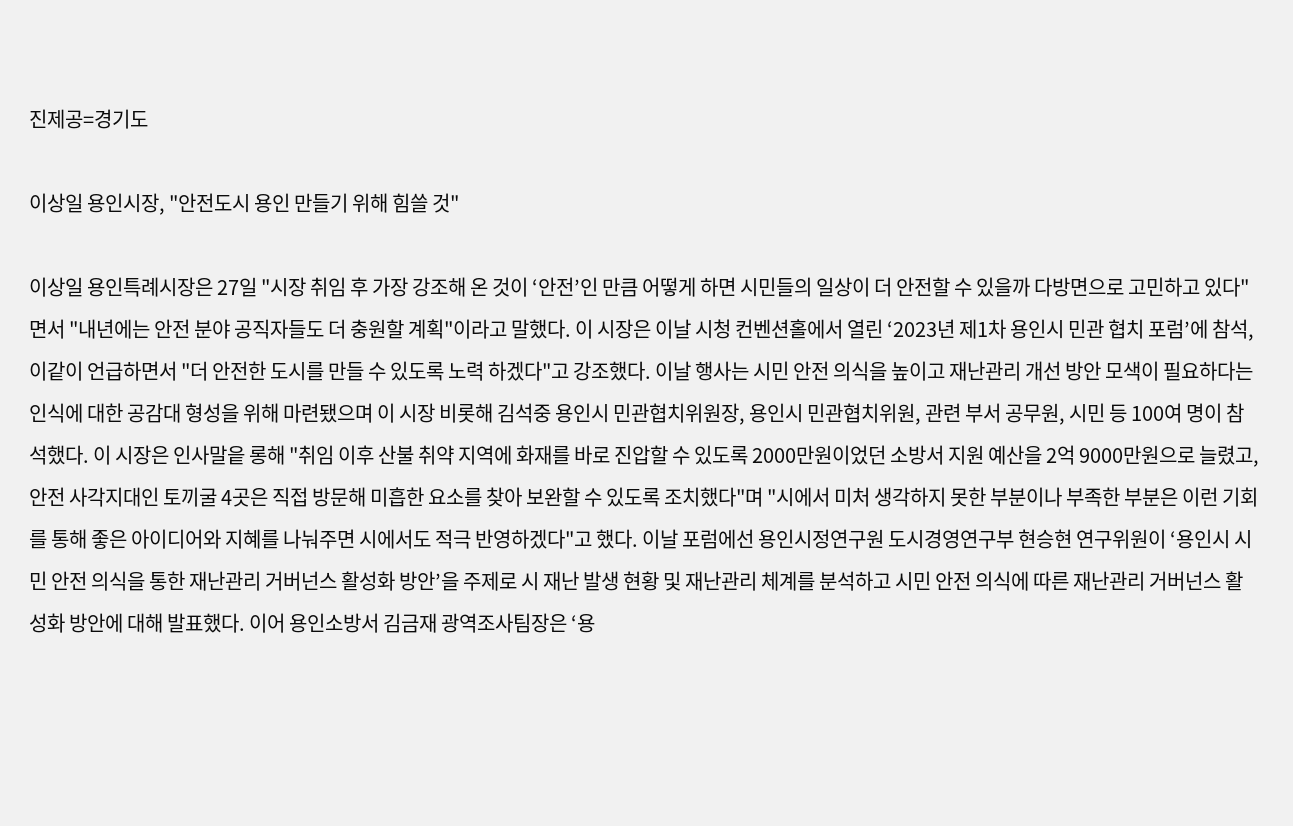진제공=경기도

이상일 용인시장, "안전도시 용인 만들기 위해 힘쓸 것"

이상일 용인특례시장은 27일 "시장 취임 후 가장 강조해 온 것이 ‘안전’인 만큼 어떻게 하면 시민들의 일상이 더 안전할 수 있을까 다방면으로 고민하고 있다"면서 "내년에는 안전 분야 공직자들도 더 충원할 계획"이라고 말했다. 이 시장은 이날 시청 컨벤션홀에서 열린 ‘2023년 제1차 용인시 민관 협치 포럼’에 참석, 이같이 언급하면서 "더 안전한 도시를 만들 수 있도록 노력 하겠다"고 강조했다. 이날 행사는 시민 안전 의식을 높이고 재난관리 개선 방안 모색이 필요하다는 인식에 대한 공감대 형성을 위해 마련됐으며 이 시장 비롯해 김석중 용인시 민관협치위원장, 용인시 민관협치위원, 관련 부서 공무원, 시민 등 100여 명이 참석했다. 이 시장은 인사말읕 롱해 "취임 이후 산불 취약 지역에 화재를 바로 진압할 수 있도록 2000만원이었던 소방서 지원 예산을 2억 9000만원으로 늘렸고, 안전 사각지대인 토끼굴 4곳은 직접 방문해 미흡한 요소를 찾아 보완할 수 있도록 조치했다"며 "시에서 미처 생각하지 못한 부분이나 부족한 부분은 이런 기회를 통해 좋은 아이디어와 지혜를 나눠주면 시에서도 적극 반영하겠다"고 했다. 이날 포럼에선 용인시정연구원 도시경영연구부 현승현 연구위원이 ‘용인시 시민 안전 의식을 통한 재난관리 거버넌스 활성화 방안’을 주제로 시 재난 발생 현황 및 재난관리 체계를 분석하고 시민 안전 의식에 따른 재난관리 거버넌스 활성화 방안에 대해 발표했다. 이어 용인소방서 김금재 광역조사팀장은 ‘용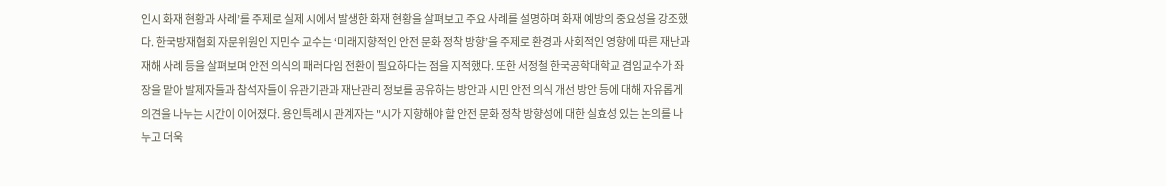인시 화재 현황과 사례’를 주제로 실제 시에서 발생한 화재 현황을 살펴보고 주요 사례를 설명하며 화재 예방의 중요성을 강조했다. 한국방재협회 자문위원인 지민수 교수는 ‘미래지향적인 안전 문화 정착 방향’을 주제로 환경과 사회적인 영향에 따른 재난과 재해 사례 등을 살펴보며 안전 의식의 패러다임 전환이 필요하다는 점을 지적했다. 또한 서정철 한국공학대학교 겸임교수가 좌장을 맡아 발제자들과 참석자들이 유관기관과 재난관리 정보를 공유하는 방안과 시민 안전 의식 개선 방안 등에 대해 자유롭게 의견을 나누는 시간이 이어졌다. 용인특례시 관계자는 "시가 지향해야 할 안전 문화 정착 방향성에 대한 실효성 있는 논의를 나누고 더욱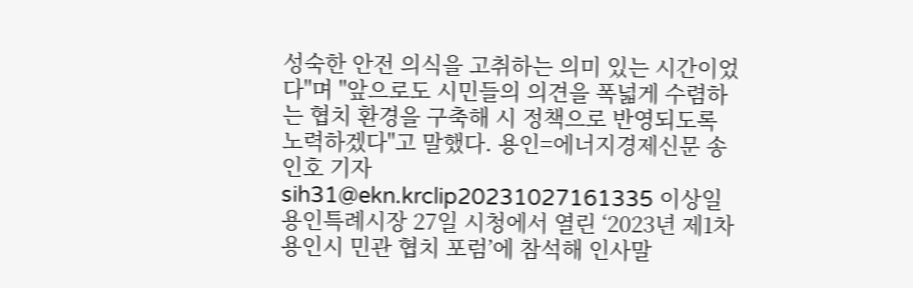성숙한 안전 의식을 고취하는 의미 있는 시간이었다"며 "앞으로도 시민들의 의견을 폭넓게 수렴하는 협치 환경을 구축해 시 정책으로 반영되도록 노력하겠다"고 말했다. 용인=에너지경제신문 송인호 기자 sih31@ekn.krclip20231027161335 이상일 용인특례시장 27일 시청에서 열린 ‘2023년 제1차 용인시 민관 협치 포럼’에 참석해 인사말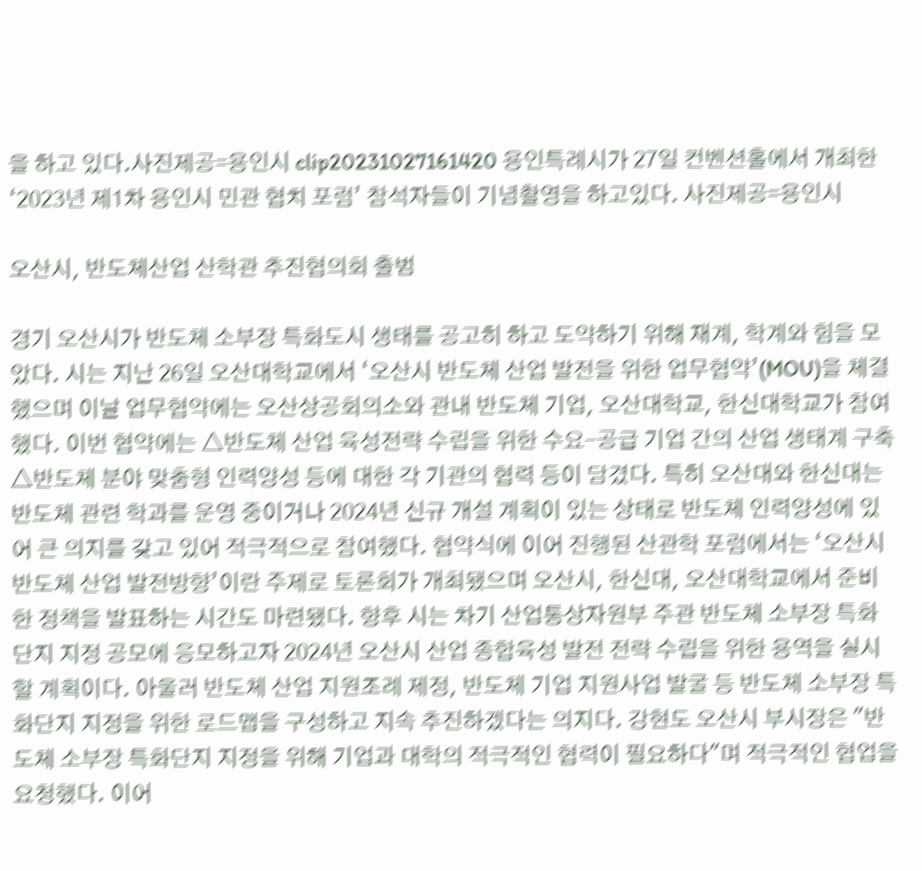을 하고 있다.사진제공=용인시 clip20231027161420 용인특례시가 27일 컨벤션홀에서 개최한 ‘2023년 제1차 용인시 민관 협치 포럼’ 참석자들이 기념촬영을 하고있다. 사진제공=용인시

오산시, 반도체산업 산학관 추진협의회 출범

경기 오산시가 반도체 소부장 특화도시 생태를 공고히 하고 도약하기 위해 재계, 학계와 힘을 모았다. 시는 지난 26일 오산대학교에서 ‘오산시 반도체 산업 발전을 위한 업무협약’(MOU)을 체결했으며 이날 업무협약에는 오산상공회의소와 관내 반도체 기업, 오산대학교, 한신대학교가 참여했다. 이번 협약에는 △반도체 산업 육성전략 수립을 위한 수요-공급 기업 간의 산업 생태계 구축 △반도체 분야 맞춤형 인력양성 등에 대한 각 기관의 협력 등이 담겼다. 특히 오산대와 한신대는 반도체 관련 학과를 운영 중이거나 2024년 신규 개설 계획이 있는 상태로 반도체 인력양성에 있어 큰 의지를 갖고 있어 적극적으로 참여했다. 협약식에 이어 진행된 산관학 포럼에서는 ‘오산시 반도체 산업 발전방향’이란 주제로 토론회가 개최됐으며 오산시, 한신대, 오산대학교에서 준비한 정책을 발표하는 시간도 마련됐다. 향후 시는 차기 산업통상자원부 주관 반도체 소부장 특화단지 지정 공모에 응모하고자 2024년 오산시 산업 종합육성 발전 전략 수립을 위한 용역을 실시할 계획이다. 아울러 반도체 산업 지원조례 제정, 반도체 기업 지원사업 발굴 등 반도체 소부장 특화단지 지정을 위한 로드맵을 구성하고 지속 추진하겠다는 의지다. 강현도 오산시 부시장은 "반도체 소부장 특화단지 지정을 위해 기업과 대학의 적극적인 협력이 필요하다"며 적극적인 협업을 요청했다. 이어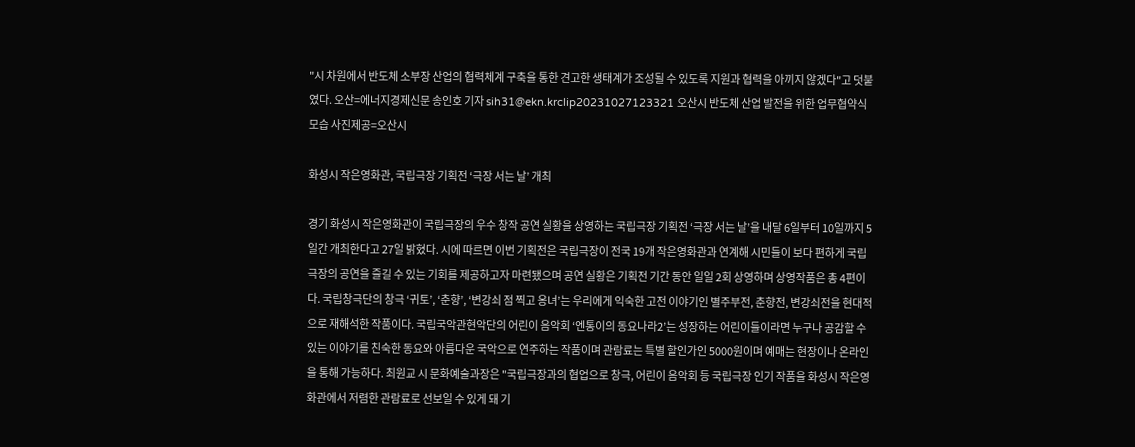"시 차원에서 반도체 소부장 산업의 협력체계 구축을 통한 견고한 생태계가 조성될 수 있도록 지원과 협력을 아끼지 않겠다"고 덧붙였다. 오산=에너지경제신문 송인호 기자 sih31@ekn.krclip20231027123321 오산시 반도체 산업 발전을 위한 업무협약식 모습 사진제공=오산시

화성시 작은영화관, 국립극장 기획전 ‘극장 서는 날’ 개최

경기 화성시 작은영화관이 국립극장의 우수 창작 공연 실황을 상영하는 국립극장 기획전 ‘극장 서는 날’을 내달 6일부터 10일까지 5일간 개최한다고 27일 밝혔다. 시에 따르면 이번 기획전은 국립극장이 전국 19개 작은영화관과 연계해 시민들이 보다 편하게 국립극장의 공연을 즐길 수 있는 기회를 제공하고자 마련됐으며 공연 실황은 기획전 기간 동안 일일 2회 상영하며 상영작품은 총 4편이다. 국립창극단의 창극 ‘귀토’, ‘춘향’, ‘변강쇠 점 찍고 옹녀’는 우리에게 익숙한 고전 이야기인 별주부전, 춘향전, 변강쇠전을 현대적으로 재해석한 작품이다. 국립국악관현악단의 어린이 음악회 ‘엔통이의 동요나라2’는 성장하는 어린이들이라면 누구나 공감할 수 있는 이야기를 친숙한 동요와 아름다운 국악으로 연주하는 작품이며 관람료는 특별 할인가인 5000원이며 예매는 현장이나 온라인을 통해 가능하다. 최원교 시 문화예술과장은 "국립극장과의 협업으로 창극, 어린이 음악회 등 국립극장 인기 작품을 화성시 작은영화관에서 저렴한 관람료로 선보일 수 있게 돼 기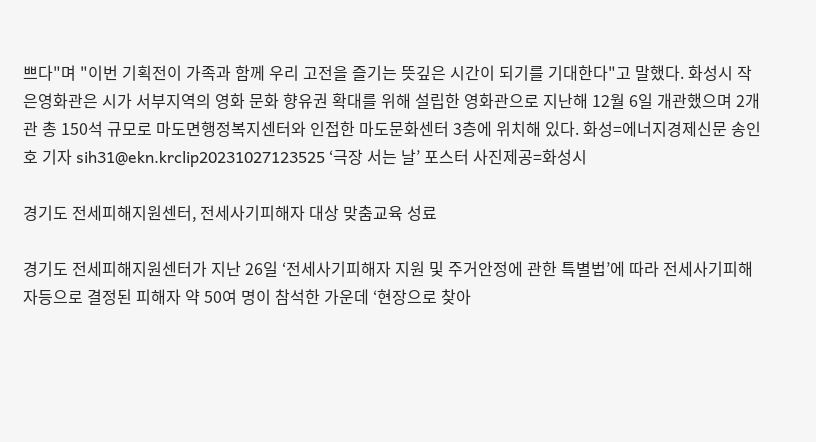쁘다"며 "이번 기획전이 가족과 함께 우리 고전을 즐기는 뜻깊은 시간이 되기를 기대한다"고 말했다. 화성시 작은영화관은 시가 서부지역의 영화 문화 향유권 확대를 위해 설립한 영화관으로 지난해 12월 6일 개관했으며 2개관 총 150석 규모로 마도면행정복지센터와 인접한 마도문화센터 3층에 위치해 있다. 화성=에너지경제신문 송인호 기자 sih31@ekn.krclip20231027123525 ‘극장 서는 날’ 포스터 사진제공=화성시

경기도 전세피해지원센터, 전세사기피해자 대상 맞춤교육 성료

경기도 전세피해지원센터가 지난 26일 ‘전세사기피해자 지원 및 주거안정에 관한 특별법’에 따라 전세사기피해자등으로 결정된 피해자 약 50여 명이 참석한 가운데 ‘현장으로 찾아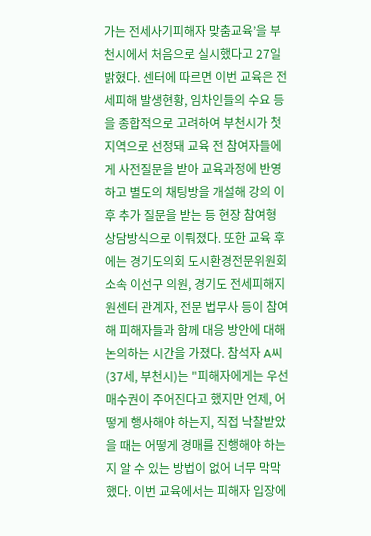가는 전세사기피해자 맞춤교육’을 부천시에서 처음으로 실시했다고 27일 밝혔다. 센터에 따르면 이번 교육은 전세피해 발생현황, 임차인들의 수요 등을 종합적으로 고려하여 부천시가 첫 지역으로 선정돼 교육 전 참여자들에게 사전질문을 받아 교육과정에 반영하고 별도의 채팅방을 개설해 강의 이후 추가 질문을 받는 등 현장 참여형 상담방식으로 이뤄졌다. 또한 교육 후에는 경기도의회 도시환경전문위원회 소속 이선구 의원, 경기도 전세피해지원센터 관계자, 전문 법무사 등이 참여해 피해자들과 함께 대응 방안에 대해 논의하는 시간을 가졌다. 참석자 A씨(37세, 부천시)는 "피해자에게는 우선매수권이 주어진다고 했지만 언제, 어떻게 행사해야 하는지, 직접 낙찰받았을 때는 어떻게 경매를 진행해야 하는지 알 수 있는 방법이 없어 너무 막막했다. 이번 교육에서는 피해자 입장에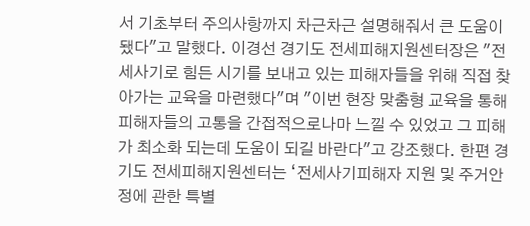서 기초부터 주의사항까지 차근차근 설명해줘서 큰 도움이 됐다"고 말했다. 이경선 경기도 전세피해지원센터장은 "전세사기로 힘든 시기를 보내고 있는 피해자들을 위해 직접 찾아가는 교육을 마련했다"며 "이번 현장 맞춤형 교육을 통해 피해자들의 고통을 간접적으로나마 느낄 수 있었고 그 피해가 최소화 되는데 도움이 되길 바란다"고 강조했다. 한편 경기도 전세피해지원센터는 ‘전세사기피해자 지원 및 주거안정에 관한 특별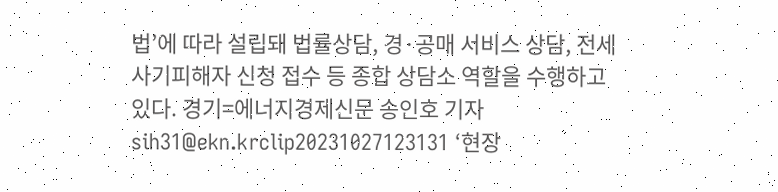법’에 따라 설립돼 법률상담, 경·공매 서비스 상담, 전세사기피해자 신청 접수 등 종합 상담소 역할을 수행하고 있다. 경기=에너지경제신문 송인호 기자 sih31@ekn.krclip20231027123131 ‘현장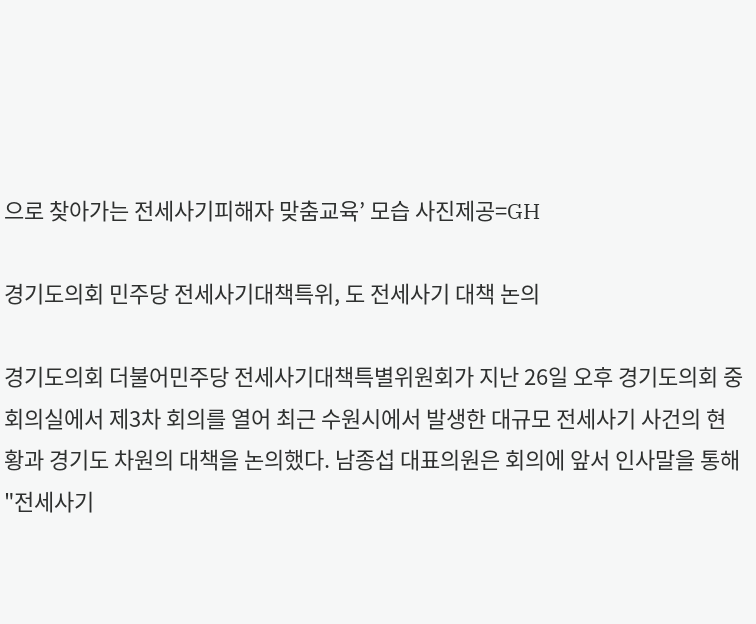으로 찾아가는 전세사기피해자 맞춤교육’ 모습 사진제공=GH

경기도의회 민주당 전세사기대책특위, 도 전세사기 대책 논의

경기도의회 더불어민주당 전세사기대책특별위원회가 지난 26일 오후 경기도의회 중회의실에서 제3차 회의를 열어 최근 수원시에서 발생한 대규모 전세사기 사건의 현황과 경기도 차원의 대책을 논의했다. 남종섭 대표의원은 회의에 앞서 인사말을 통해 "전세사기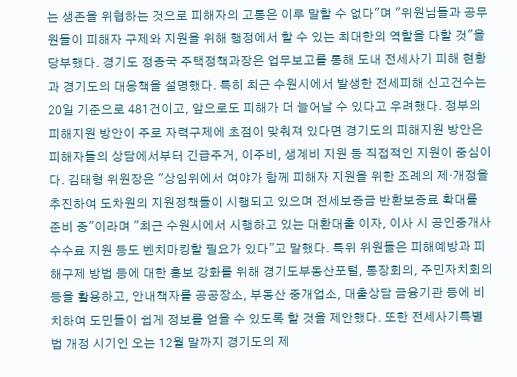는 생존을 위협하는 것으로 피해자의 고통은 이루 말할 수 없다"며 "위원님들과 공무원들이 피해자 구제와 지원을 위해 행정에서 할 수 있는 최대한의 역할을 다할 것"을 당부했다. 경기도 정종국 주택정책과장은 업무보고를 통해 도내 전세사기 피해 현황과 경기도의 대응책을 설명했다. 특히 최근 수원시에서 발생한 전세피해 신고건수는 20일 기준으로 481건이고, 앞으로도 피해가 더 늘어날 수 있다고 우려했다. 정부의 피해지원 방안이 주로 자력구제에 초점이 맞춰져 있다면 경기도의 피해지원 방안은 피해자들의 상담에서부터 긴급주거, 이주비, 생계비 지원 등 직접적인 지원이 중심이다. 김태형 위원장은 "상임위에서 여야가 함께 피해자 지원을 위한 조례의 제·개정을 추진하여 도차원의 지원정책들이 시행되고 있으며 전세보증금 반환보증료 확대를 준비 중"이라며 "최근 수원시에서 시행하고 있는 대환대출 이자, 이사 시 공인중개사 수수료 지원 등도 벤치마킹할 필요가 있다"고 말했다. 특위 위원들은 피해예방과 피해구제 방법 등에 대한 홍보 강화를 위해 경기도부동산포털, 통장회의, 주민자치회의 등을 활용하고, 안내책자를 공공장소, 부동산 중개업소, 대출상담 금융기관 등에 비치하여 도민들이 쉽게 정보를 얻을 수 있도록 할 것을 제안했다. 또한 전세사기특별법 개정 시기인 오는 12월 말까지 경기도의 제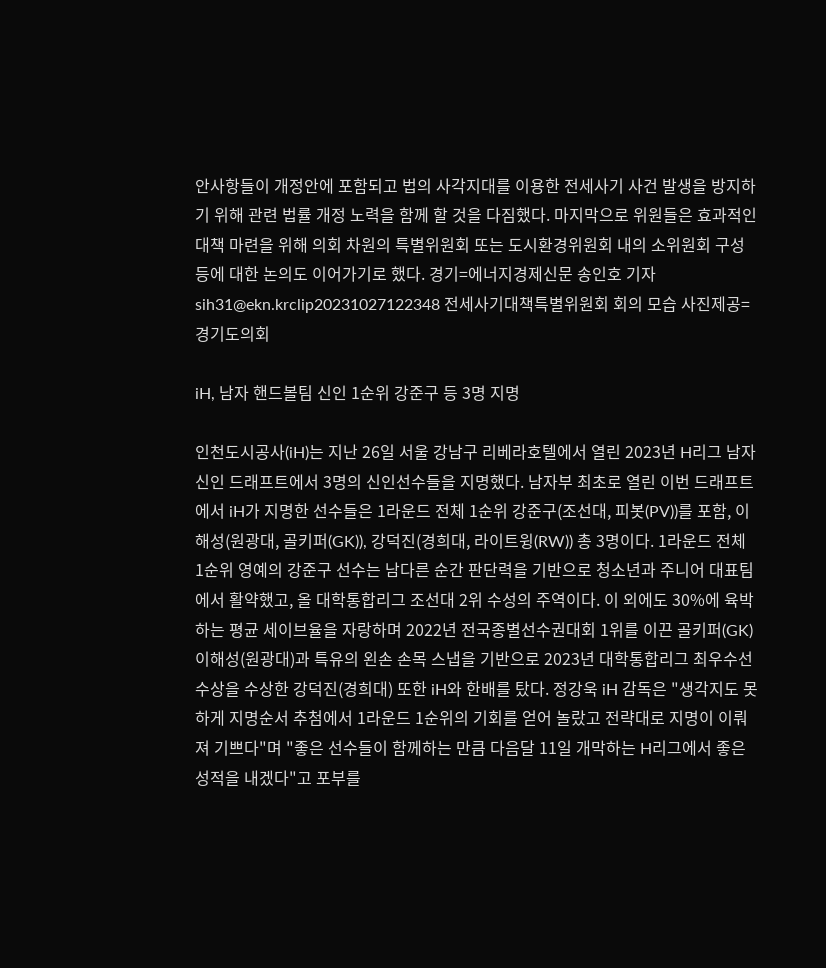안사항들이 개정안에 포함되고 법의 사각지대를 이용한 전세사기 사건 발생을 방지하기 위해 관련 법률 개정 노력을 함께 할 것을 다짐했다. 마지막으로 위원들은 효과적인 대책 마련을 위해 의회 차원의 특별위원회 또는 도시환경위원회 내의 소위원회 구성 등에 대한 논의도 이어가기로 했다. 경기=에너지경제신문 송인호 기자 sih31@ekn.krclip20231027122348 전세사기대책특별위원회 회의 모습 사진제공=경기도의회

iH, 남자 핸드볼팀 신인 1순위 강준구 등 3명 지명

인천도시공사(iH)는 지난 26일 서울 강남구 리베라호텔에서 열린 2023년 H리그 남자 신인 드래프트에서 3명의 신인선수들을 지명했다. 남자부 최초로 열린 이번 드래프트에서 iH가 지명한 선수들은 1라운드 전체 1순위 강준구(조선대, 피봇(PV))를 포함, 이해성(원광대, 골키퍼(GK)), 강덕진(경희대, 라이트윙(RW)) 총 3명이다. 1라운드 전체 1순위 영예의 강준구 선수는 남다른 순간 판단력을 기반으로 청소년과 주니어 대표팀에서 활약했고, 올 대학통합리그 조선대 2위 수성의 주역이다. 이 외에도 30%에 육박하는 평균 세이브율을 자랑하며 2022년 전국종별선수권대회 1위를 이끈 골키퍼(GK) 이해성(원광대)과 특유의 왼손 손목 스냅을 기반으로 2023년 대학통합리그 최우수선수상을 수상한 강덕진(경희대) 또한 iH와 한배를 탔다. 정강욱 iH 감독은 "생각지도 못하게 지명순서 추첨에서 1라운드 1순위의 기회를 얻어 놀랐고 전략대로 지명이 이뤄져 기쁘다"며 "좋은 선수들이 함께하는 만큼 다음달 11일 개막하는 H리그에서 좋은 성적을 내겠다"고 포부를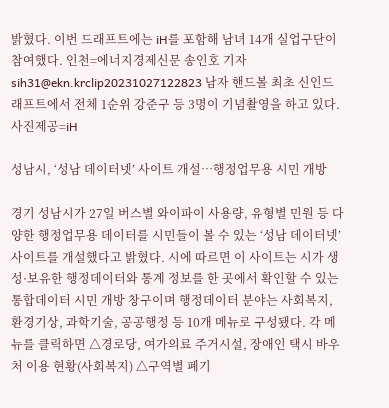밝혔다. 이번 드래프트에는 iH를 포함해 남녀 14개 실업구단이 참여했다. 인천=에너지경제신문 송인호 기자 sih31@ekn.krclip20231027122823 남자 핸드볼 최초 신인드래프트에서 전체 1순위 강준구 등 3명이 기념촬영을 하고 있다. 사진제공=iH

성남시, ‘성남 데이터넷’ 사이트 개설…행정업무용 시민 개방

경기 성남시가 27일 버스별 와이파이 사용량, 유형별 민원 등 다양한 행정업무용 데이터를 시민들이 볼 수 있는 ‘성남 데이터넷’ 사이트를 개설했다고 밝혔다. 시에 따르면 이 사이트는 시가 생성·보유한 행정데이터와 통계 정보를 한 곳에서 확인할 수 있는 통합데이터 시민 개방 창구이며 행정데이터 분야는 사회복지, 환경기상, 과학기술, 공공행정 등 10개 메뉴로 구성됐다. 각 메뉴를 클릭하면 △경로당, 여가의료 주거시설, 장애인 택시 바우처 이용 현황(사회복지) △구역별 폐기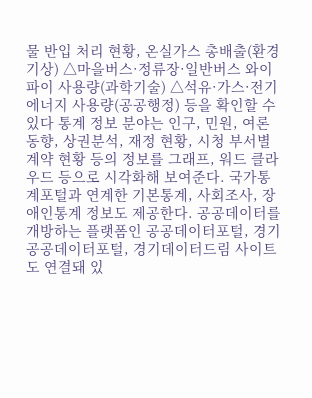물 반입 처리 현황, 온실가스 총배출(환경기상) △마을버스·정류장·일반버스 와이파이 사용량(과학기술) △석유·가스·전기에너지 사용량(공공행정) 등을 확인할 수 있다 통계 정보 분야는 인구, 민원, 여론동향, 상권분석, 재정 현황, 시청 부서별 계약 현황 등의 정보를 그래프, 워드 클라우드 등으로 시각화해 보여준다. 국가통계포털과 연계한 기본통계, 사회조사, 장애인통계 정보도 제공한다. 공공데이터를 개방하는 플랫폼인 공공데이터포털, 경기공공데이터포털, 경기데이터드림 사이트도 연결돼 있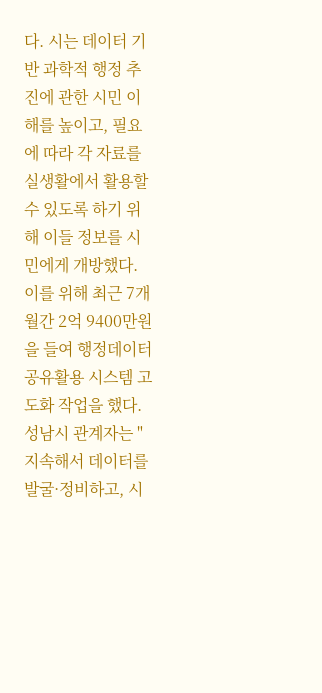다. 시는 데이터 기반 과학적 행정 추진에 관한 시민 이해를 높이고, 필요에 따라 각 자료를 실생활에서 활용할 수 있도록 하기 위해 이들 정보를 시민에게 개방했다. 이를 위해 최근 7개월간 2억 9400만원을 들여 행정데이터 공유활용 시스템 고도화 작업을 했다. 성남시 관계자는 "지속해서 데이터를 발굴·정비하고, 시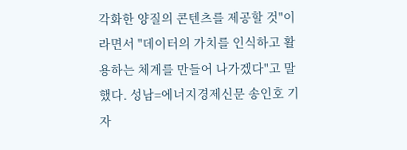각화한 양질의 콘텐츠를 제공할 것"이라면서 "데이터의 가치를 인식하고 활용하는 체계를 만들어 나가겠다"고 말했다. 성남=에너지경제신문 송인호 기자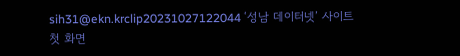sih31@ekn.krclip20231027122044 ‘성남 데이터넷’ 사이트 첫 화면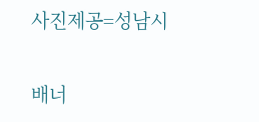사진제공=성남시

배너